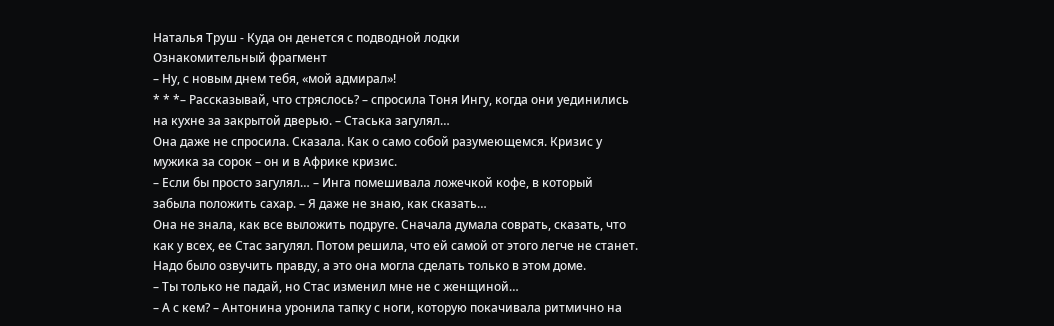Наталья Труш - Куда он денется с подводной лодки
Ознакомительный фрагмент
– Ну, с новым днем тебя, «мой адмирал»!
* * *– Рассказывай, что стряслось? – спросила Тоня Ингу, когда они уединились на кухне за закрытой дверью. – Стаська загулял…
Она даже не спросила. Сказала. Как о само собой разумеющемся. Кризис у мужика за сорок – он и в Африке кризис.
– Если бы просто загулял… – Инга помешивала ложечкой кофе, в который забыла положить сахар. – Я даже не знаю, как сказать…
Она не знала, как все выложить подруге. Сначала думала соврать, сказать, что как у всех, ее Стас загулял. Потом решила, что ей самой от этого легче не станет. Надо было озвучить правду, а это она могла сделать только в этом доме.
– Ты только не падай, но Стас изменил мне не с женщиной…
– А с кем? – Антонина уронила тапку с ноги, которую покачивала ритмично на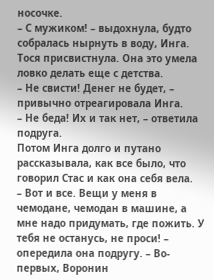носочке.
– С мужиком! – выдохнула, будто собралась нырнуть в воду, Инга.
Тося присвистнула. Она это умела ловко делать еще с детства.
– Не свисти! Денег не будет, – привычно отреагировала Инга.
– Не беда! Их и так нет, – ответила подруга.
Потом Инга долго и путано рассказывала, как все было, что говорил Стас и как она себя вела.
– Вот и все. Вещи у меня в чемодане, чемодан в машине, а мне надо придумать, где пожить. У тебя не останусь, не проси! – опередила она подругу. – Во-первых, Воронин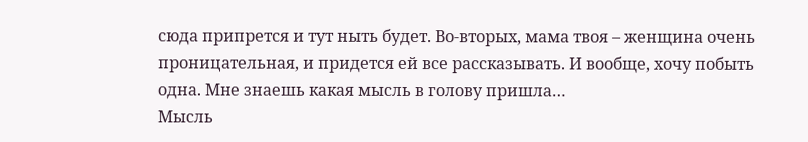сюда припрется и тут ныть будет. Во-вторых, мама твоя – женщина очень проницательная, и придется ей все рассказывать. И вообще, хочу побыть одна. Мне знаешь какая мысль в голову пришла…
Мысль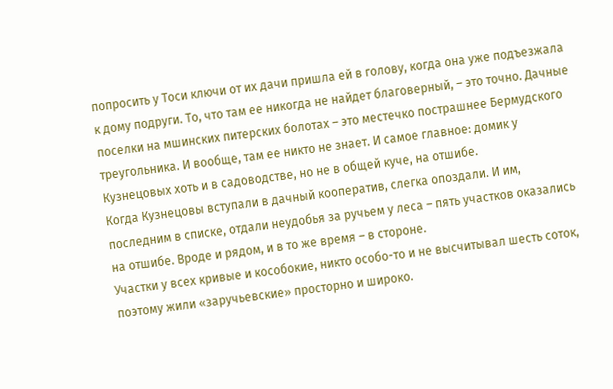попросить у Тоси ключи от их дачи пришла ей в голову, когда она уже подъезжала к дому подруги. То, что там ее никогда не найдет благоверный, – это точно. Дачные поселки на мшинских питерских болотах – это местечко пострашнее Бермудского треугольника. И вообще, там ее никто не знает. И самое главное: домик у Кузнецовых хоть и в садоводстве, но не в общей куче, на отшибе.
Когда Кузнецовы вступали в дачный кооператив, слегка опоздали. И им, последним в списке, отдали неудобья за ручьем у леса – пять участков оказались на отшибе. Вроде и рядом, и в то же время – в стороне.
Участки у всех кривые и кособокие, никто особо-то и не высчитывал шесть соток, поэтому жили «заручьевские» просторно и широко.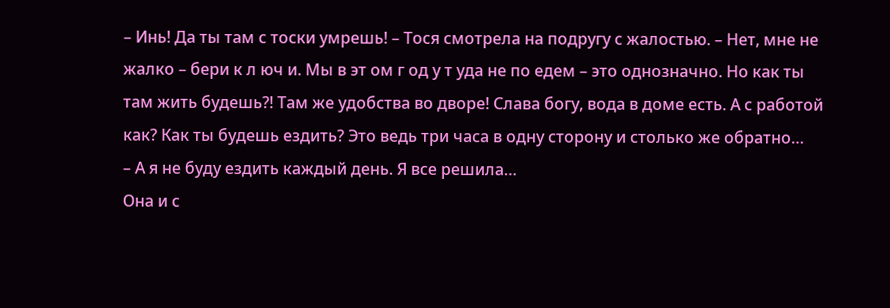– Инь! Да ты там с тоски умрешь! – Тося смотрела на подругу с жалостью. – Нет, мне не жалко – бери к л юч и. Мы в эт ом г од у т уда не по едем – это однозначно. Но как ты там жить будешь?! Там же удобства во дворе! Слава богу, вода в доме есть. А с работой как? Как ты будешь ездить? Это ведь три часа в одну сторону и столько же обратно…
– А я не буду ездить каждый день. Я все решила…
Она и с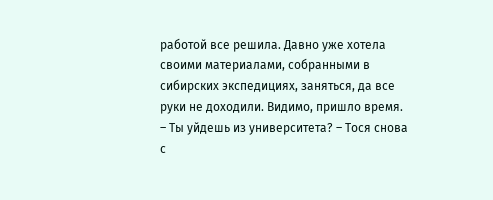работой все решила. Давно уже хотела своими материалами, собранными в сибирских экспедициях, заняться, да все руки не доходили. Видимо, пришло время.
– Ты уйдешь из университета? – Тося снова с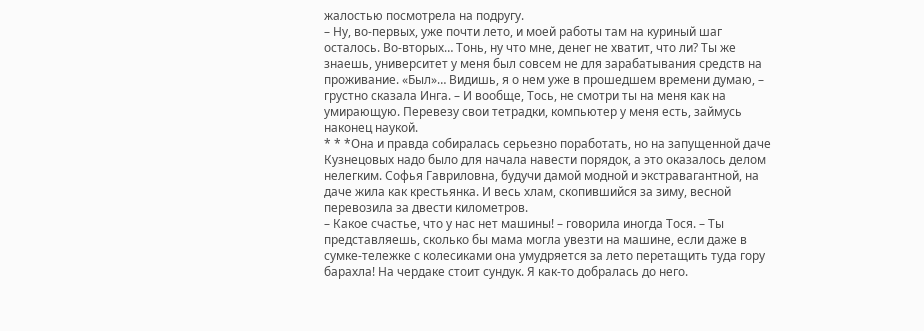жалостью посмотрела на подругу.
– Ну, во-первых, уже почти лето, и моей работы там на куриный шаг осталось. Во-вторых… Тонь, ну что мне, денег не хватит, что ли? Ты же знаешь, университет у меня был совсем не для зарабатывания средств на проживание. «Был»… Видишь, я о нем уже в прошедшем времени думаю, – грустно сказала Инга. – И вообще, Тось, не смотри ты на меня как на умирающую. Перевезу свои тетрадки, компьютер у меня есть, займусь наконец наукой.
* * *Она и правда собиралась серьезно поработать, но на запущенной даче Кузнецовых надо было для начала навести порядок, а это оказалось делом нелегким. Софья Гавриловна, будучи дамой модной и экстравагантной, на даче жила как крестьянка. И весь хлам, скопившийся за зиму, весной перевозила за двести километров.
– Какое счастье, что у нас нет машины! – говорила иногда Тося. – Ты представляешь, сколько бы мама могла увезти на машине, если даже в сумке-тележке с колесиками она умудряется за лето перетащить туда гору барахла! На чердаке стоит сундук. Я как-то добралась до него.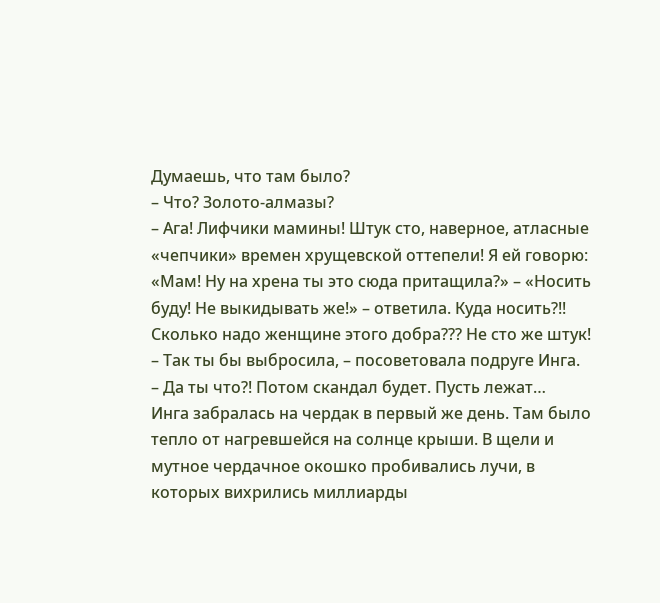Думаешь, что там было?
– Что? Золото-алмазы?
– Ага! Лифчики мамины! Штук сто, наверное, атласные «чепчики» времен хрущевской оттепели! Я ей говорю: «Мам! Ну на хрена ты это сюда притащила?» – «Носить буду! Не выкидывать же!» – ответила. Куда носить?!! Сколько надо женщине этого добра??? Не сто же штук!
– Так ты бы выбросила, – посоветовала подруге Инга.
– Да ты что?! Потом скандал будет. Пусть лежат…
Инга забралась на чердак в первый же день. Там было тепло от нагревшейся на солнце крыши. В щели и мутное чердачное окошко пробивались лучи, в которых вихрились миллиарды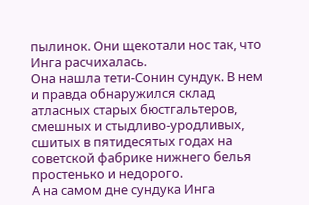пылинок. Они щекотали нос так, что Инга расчихалась.
Она нашла тети-Сонин сундук. В нем и правда обнаружился склад атласных старых бюстгальтеров, смешных и стыдливо-уродливых, сшитых в пятидесятых годах на советской фабрике нижнего белья простенько и недорого.
А на самом дне сундука Инга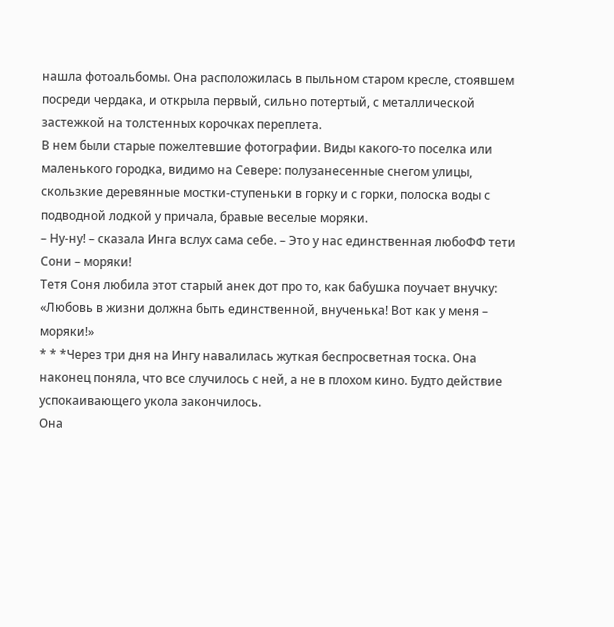нашла фотоальбомы. Она расположилась в пыльном старом кресле, стоявшем посреди чердака, и открыла первый, сильно потертый, с металлической застежкой на толстенных корочках переплета.
В нем были старые пожелтевшие фотографии. Виды какого-то поселка или маленького городка, видимо на Севере: полузанесенные снегом улицы, скользкие деревянные мостки-ступеньки в горку и с горки, полоска воды с подводной лодкой у причала, бравые веселые моряки.
– Ну-ну! – сказала Инга вслух сама себе. – Это у нас единственная любоФФ тети Сони – моряки!
Тетя Соня любила этот старый анек дот про то, как бабушка поучает внучку: «Любовь в жизни должна быть единственной, внученька! Вот как у меня – моряки!»
* * *Через три дня на Ингу навалилась жуткая беспросветная тоска. Она наконец поняла, что все случилось с ней, а не в плохом кино. Будто действие успокаивающего укола закончилось.
Она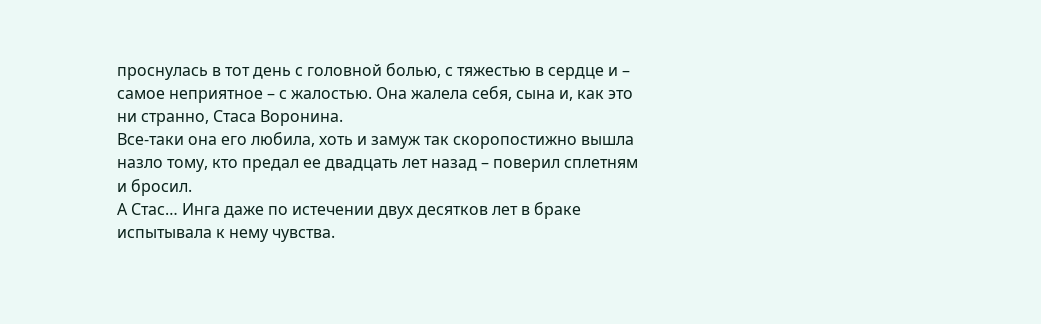проснулась в тот день с головной болью, с тяжестью в сердце и – самое неприятное – с жалостью. Она жалела себя, сына и, как это ни странно, Стаса Воронина.
Все-таки она его любила, хоть и замуж так скоропостижно вышла назло тому, кто предал ее двадцать лет назад – поверил сплетням и бросил.
А Стас… Инга даже по истечении двух десятков лет в браке испытывала к нему чувства.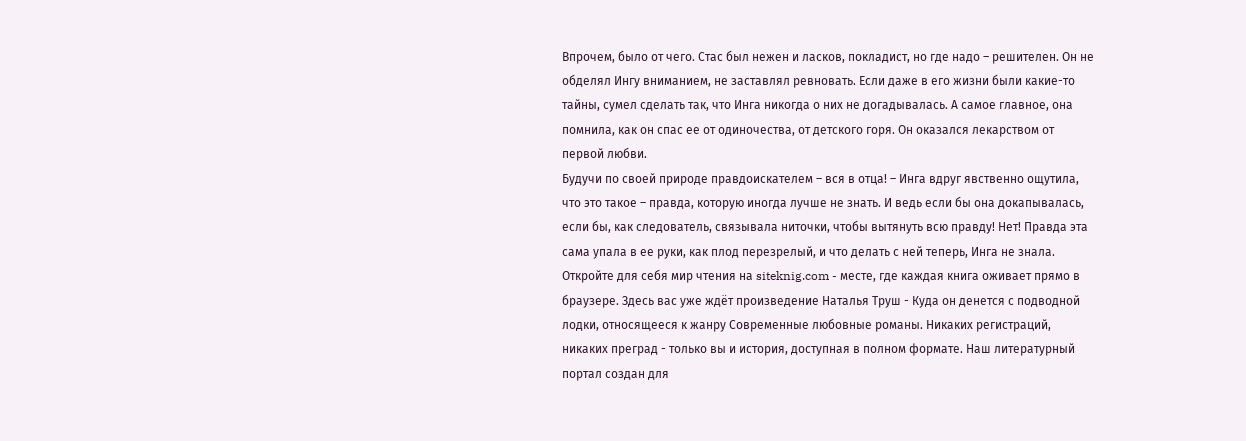Впрочем, было от чего. Стас был нежен и ласков, покладист, но где надо – решителен. Он не обделял Ингу вниманием, не заставлял ревновать. Если даже в его жизни были какие-то тайны, сумел сделать так, что Инга никогда о них не догадывалась. А самое главное, она помнила, как он спас ее от одиночества, от детского горя. Он оказался лекарством от первой любви.
Будучи по своей природе правдоискателем – вся в отца! – Инга вдруг явственно ощутила, что это такое – правда, которую иногда лучше не знать. И ведь если бы она докапывалась, если бы, как следователь, связывала ниточки, чтобы вытянуть всю правду! Нет! Правда эта сама упала в ее руки, как плод перезрелый, и что делать с ней теперь, Инга не знала.
Откройте для себя мир чтения на siteknig.com - месте, где каждая книга оживает прямо в браузере. Здесь вас уже ждёт произведение Наталья Труш - Куда он денется с подводной лодки, относящееся к жанру Современные любовные романы. Никаких регистраций, никаких преград - только вы и история, доступная в полном формате. Наш литературный портал создан для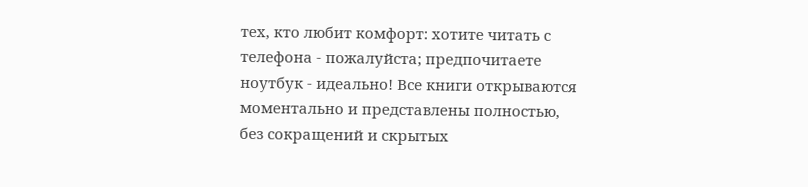тех, кто любит комфорт: хотите читать с телефона - пожалуйста; предпочитаете ноутбук - идеально! Все книги открываются моментально и представлены полностью, без сокращений и скрытых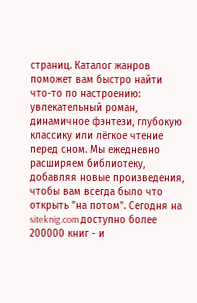страниц. Каталог жанров поможет вам быстро найти что-то по настроению: увлекательный роман, динамичное фэнтези, глубокую классику или лёгкое чтение перед сном. Мы ежедневно расширяем библиотеку, добавляя новые произведения, чтобы вам всегда было что открыть "на потом". Сегодня на siteknig.com доступно более 200000 книг - и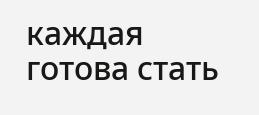каждая готова стать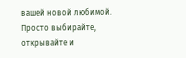вашей новой любимой. Просто выбирайте, открывайте и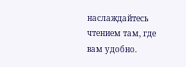наслаждайтесь чтением там, где вам удобно.